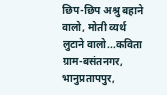छिप-छिप अश्रु बहाने वालो, मोती व्यर्थ लुटाने वालो...कविता
ग्राम-बसंतनगर, भानुप्रतापपुर,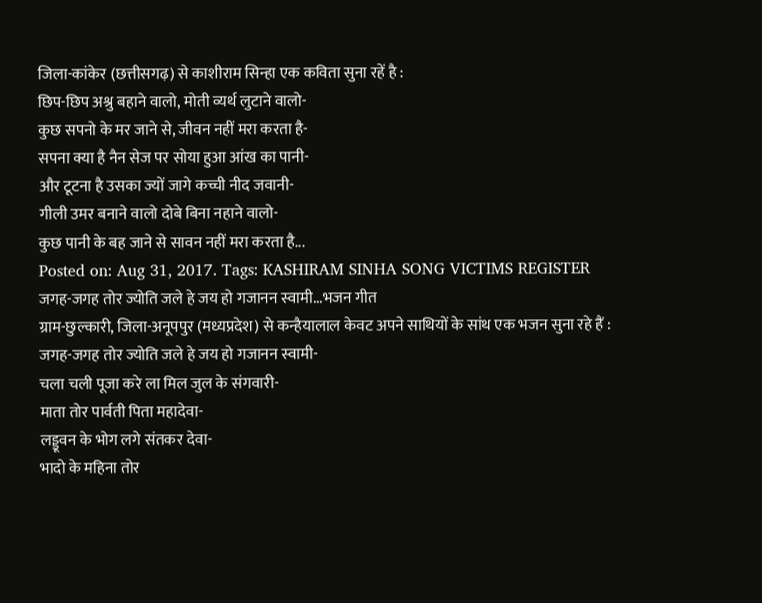जिला-कांकेर (छत्तीसगढ़) से काशीराम सिन्हा एक कविता सुना रहें है :
छिप-छिप अश्रु बहाने वालो, मोती व्यर्थ लुटाने वालो-
कुछ सपनो के मर जाने से, जीवन नहीं मरा करता है-
सपना क्या है नैन सेज पर सोया हुआ आंख का पानी-
और टूटना है उसका ज्यों जागे कच्ची नीद जवानी-
गीली उमर बनाने वालो दोबे बिना नहाने वालो-
कुछ पानी के बह जाने से सावन नहीं मरा करता है...
Posted on: Aug 31, 2017. Tags: KASHIRAM SINHA SONG VICTIMS REGISTER
जगह-जगह तोर ज्योति जले हे जय हो गजानन स्वामी...भजन गीत
ग्राम-छुल्कारी, जिला-अनूपपुर (मध्यप्रदेश) से कन्हैयालाल केवट अपने साथियों के सांथ एक भजन सुना रहे हैं :
जगह-जगह तोर ज्योति जले हे जय हो गजानन स्वामी-
चला चली पूजा करे ला मिल जुल के संगवारी-
माता तोर पार्वती पिता महादेवा-
लड्डूवन के भोग लगे संतकर देवा-
भादो के महिना तोर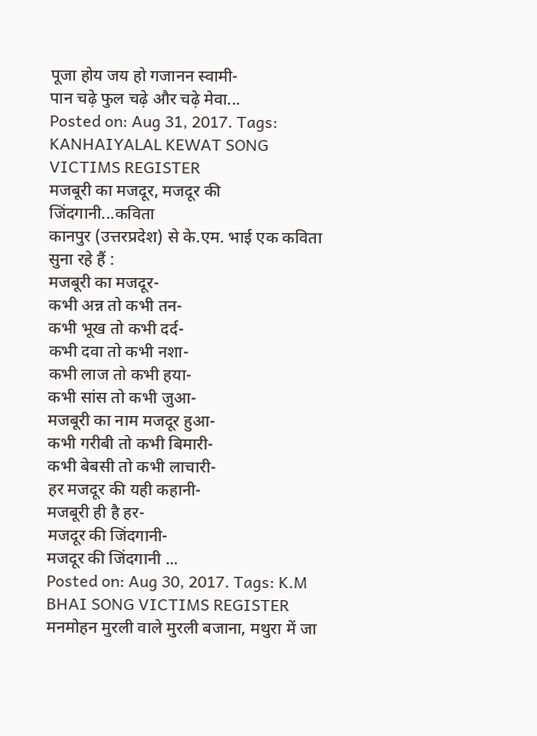पूजा होय जय हो गजानन स्वामी-
पान चढ़े फुल चढ़े और चढ़े मेवा...
Posted on: Aug 31, 2017. Tags: KANHAIYALAL KEWAT SONG VICTIMS REGISTER
मजबूरी का मजदूर, मजदूर की जिंदगानी...कविता
कानपुर (उत्तरप्रदेश) से के.एम. भाई एक कविता सुना रहे हैं :
मजबूरी का मजदूर-
कभी अन्न तो कभी तन-
कभी भूख तो कभी दर्द-
कभी दवा तो कभी नशा-
कभी लाज तो कभी हया-
कभी सांस तो कभी जुआ-
मजबूरी का नाम मजदूर हुआ-
कभी गरीबी तो कभी बिमारी-
कभी बेबसी तो कभी लाचारी-
हर मजदूर की यही कहानी-
मजबूरी ही है हर-
मजदूर की जिंदगानी-
मजदूर की जिंदगानी ...
Posted on: Aug 30, 2017. Tags: K.M BHAI SONG VICTIMS REGISTER
मनमोहन मुरली वाले मुरली बजाना, मथुरा में जा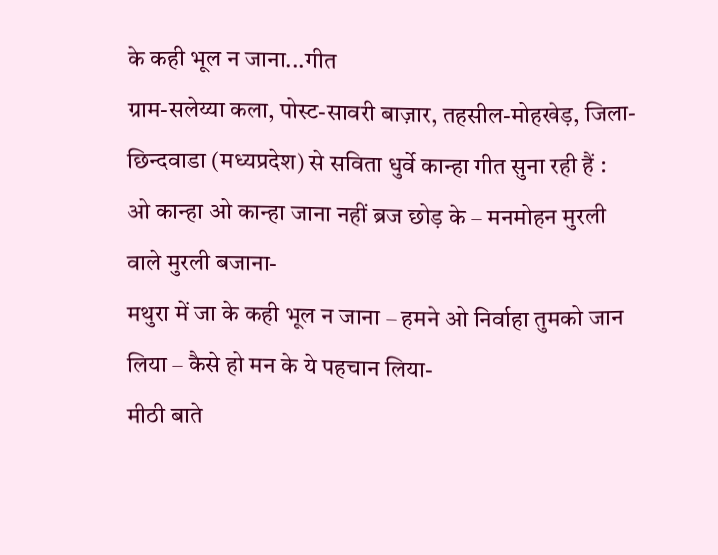के कही भूल न जाना...गीत
ग्राम-सलेय्या कला, पोस्ट-सावरी बाज़ार, तहसील-मोहखेड़, जिला-छिन्दवाडा (मध्यप्रदेश) से सविता धुर्वे कान्हा गीत सुना रही हैं :
ओ कान्हा ओ कान्हा जाना नहीं ब्रज छोड़ के – मनमोहन मुरली वाले मुरली बजाना-
मथुरा में जा के कही भूल न जाना – हमने ओ निर्वाहा तुमको जान लिया – कैसे हो मन के ये पहचान लिया-
मीठी बाते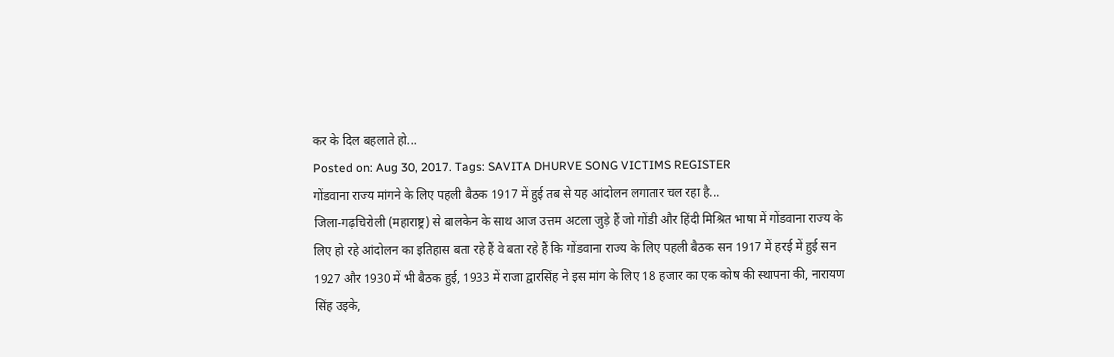कर के दिल बहलाते हो...
Posted on: Aug 30, 2017. Tags: SAVITA DHURVE SONG VICTIMS REGISTER
गोंडवाना राज्य मांगने के लिए पहली बैठक 1917 में हुई तब से यह आंदोलन लगातार चल रहा है...
जिला-गढ़चिरोली (महाराष्ट्र) से बालकेन के साथ आज उत्तम अटला जुड़े हैं जो गोंडी और हिंदी मिश्रित भाषा में गोंडवाना राज्य के लिए हो रहे आंदोलन का इतिहास बता रहे हैं वे बता रहे हैं कि गोंडवाना राज्य के लिए पहली बैठक सन 1917 में हरई में हुई सन 1927 और 1930 में भी बैठक हुई, 1933 में राजा द्वारसिंह ने इस मांग के लिए 18 हजार का एक कोष की स्थापना की, नारायण सिंह उइके,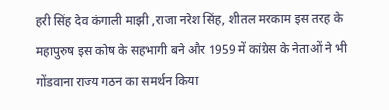हरी सिंह देव कंगाली माझी ,राजा नरेश सिंह, शीतल मरकाम इस तरह के महापुरुष इस कोष के सहभागी बने और 1959 में कांग्रेस के नेताओं ने भी गोंडवाना राज्य गठन का समर्थन किया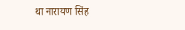था नारायण सिंह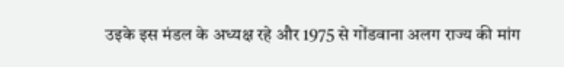उइके इस मंडल के अध्यक्ष रहे और 1975 से गोंडवाना अलग राज्य की मांग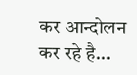कर आन्दोलन कर रहे है...